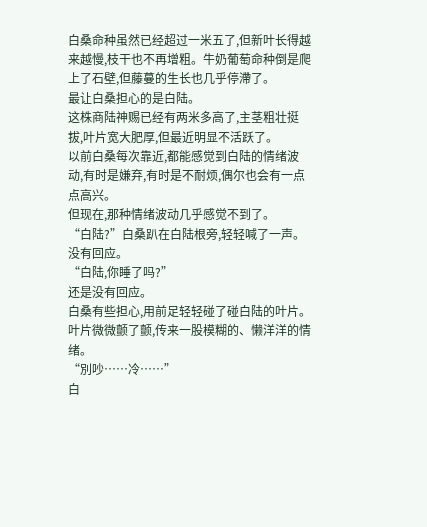白桑命种虽然已经超过一米五了,但新叶长得越来越慢,枝干也不再增粗。牛奶葡萄命种倒是爬上了石壁,但藤蔓的生长也几乎停滯了。
最让白桑担心的是白陆。
这株商陆神赐已经有两米多高了,主茎粗壮挺拔,叶片宽大肥厚,但最近明显不活跃了。
以前白桑每次靠近,都能感觉到白陆的情绪波动,有时是嫌弃,有时是不耐烦,偶尔也会有一点点高兴。
但现在,那种情绪波动几乎感觉不到了。
“白陆?”白桑趴在白陆根旁,轻轻喊了一声。
没有回应。
“白陆,你睡了吗?”
还是没有回应。
白桑有些担心,用前足轻轻碰了碰白陆的叶片。叶片微微颤了颤,传来一股模糊的、懒洋洋的情绪。
“別吵……冷……”
白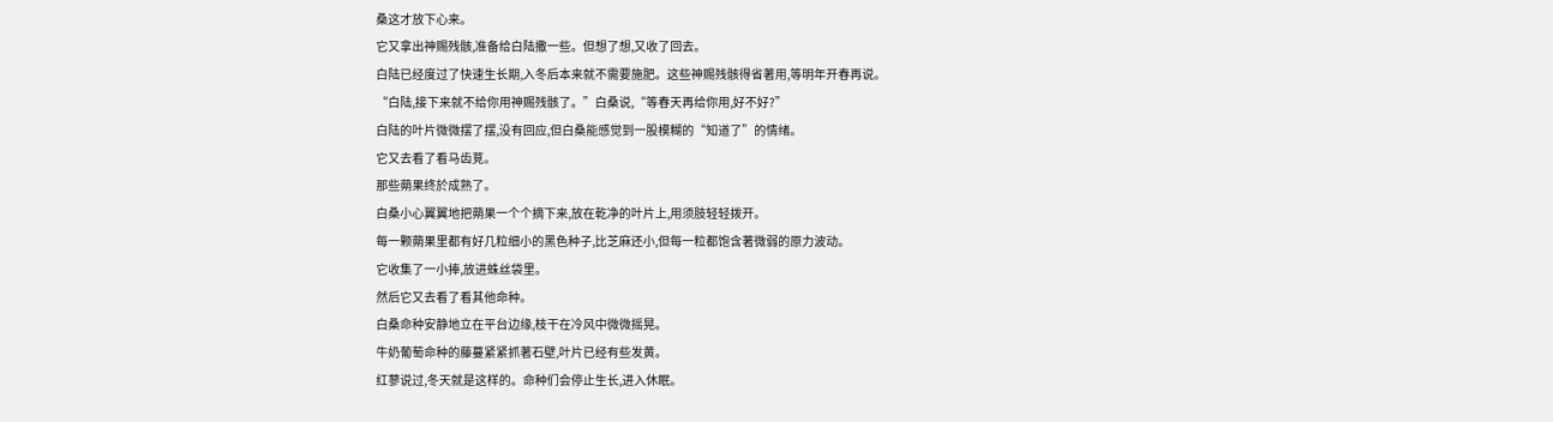桑这才放下心来。
它又拿出神赐残骸,准备给白陆撒一些。但想了想,又收了回去。
白陆已经度过了快速生长期,入冬后本来就不需要施肥。这些神赐残骸得省著用,等明年开春再说。
“白陆,接下来就不给你用神赐残骸了。”白桑说,“等春天再给你用,好不好?”
白陆的叶片微微摆了摆,没有回应,但白桑能感觉到一股模糊的“知道了”的情绪。
它又去看了看马齿莧。
那些蒴果终於成熟了。
白桑小心翼翼地把蒴果一个个摘下来,放在乾净的叶片上,用须肢轻轻拨开。
每一颗蒴果里都有好几粒细小的黑色种子,比芝麻还小,但每一粒都饱含著微弱的原力波动。
它收集了一小捧,放进蛛丝袋里。
然后它又去看了看其他命种。
白桑命种安静地立在平台边缘,枝干在冷风中微微摇晃。
牛奶葡萄命种的藤蔓紧紧抓著石壁,叶片已经有些发黄。
红蓼说过,冬天就是这样的。命种们会停止生长,进入休眠。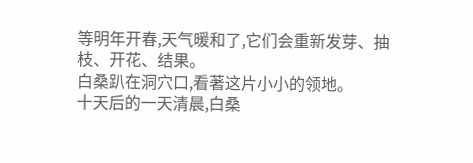等明年开春,天气暖和了,它们会重新发芽、抽枝、开花、结果。
白桑趴在洞穴口,看著这片小小的领地。
十天后的一天清晨,白桑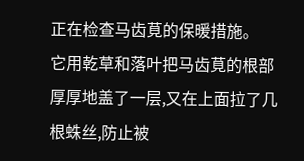正在检查马齿莧的保暖措施。
它用乾草和落叶把马齿莧的根部厚厚地盖了一层,又在上面拉了几根蛛丝,防止被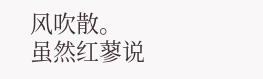风吹散。
虽然红蓼说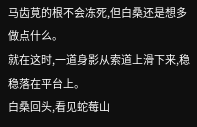马齿莧的根不会冻死,但白桑还是想多做点什么。
就在这时,一道身影从索道上滑下来,稳稳落在平台上。
白桑回头,看见蛇莓山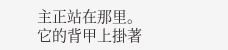主正站在那里。
它的背甲上掛著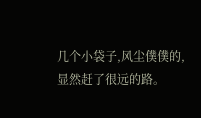几个小袋子,风尘僕僕的,显然赶了很远的路。